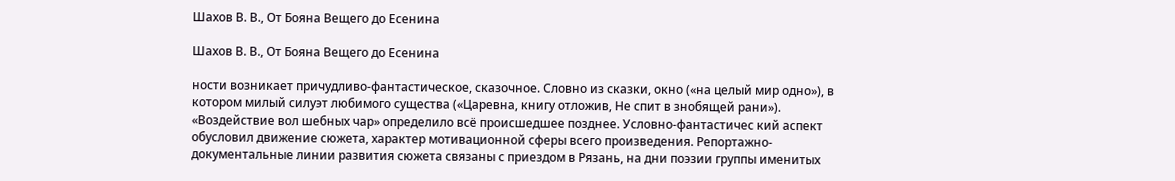Шахов В. В., От Бояна Вещего до Есенина

Шахов В. В., От Бояна Вещего до Есенина

ности возникает причудливо-фантастическое, сказочное. Словно из сказки, окно («на целый мир одно»), в котором милый силуэт любимого существа («Царевна, книгу отложив, Не спит в знобящей рани»). «Воздействие вол шебных чар» определило всё происшедшее позднее. Условно-фантастичес кий аспект обусловил движение сюжета, характер мотивационной сферы всего произведения. Репортажно-документальные линии развития сюжета связаны с приездом в Рязань, на дни поэзии группы именитых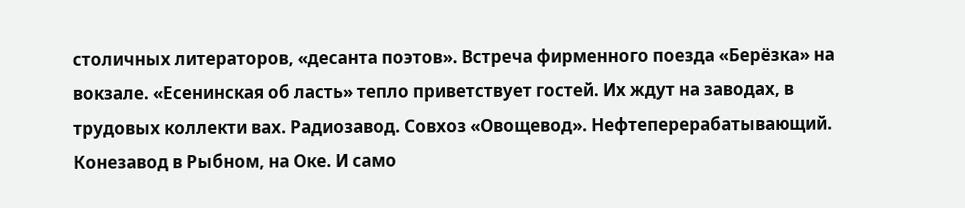столичных литераторов, «десанта поэтов». Встреча фирменного поезда «Берёзка» на вокзале. «Есенинская об ласть» тепло приветствует гостей. Их ждут на заводах, в трудовых коллекти вах. Радиозавод. Совхоз «Овощевод». Нефтеперерабатывающий. Конезавод в Рыбном, на Оке. И само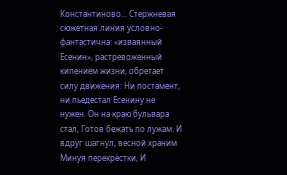Константиново... Стержневая сюжетная линия условно-фантастична: «изваянный Есенин», растревоженный кипением жизни, обретает силу движения: Ни постамент, ни пьедестал Есенину не нужен. Он на краю бульвара стал, Готов бежать по лужам. И вдруг шагнул, весной храним Минуя перекрёстки, И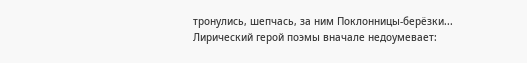тронулись, шепчась, за ним Поклонницы-берёзки... Лирический герой поэмы вначале недоумевает: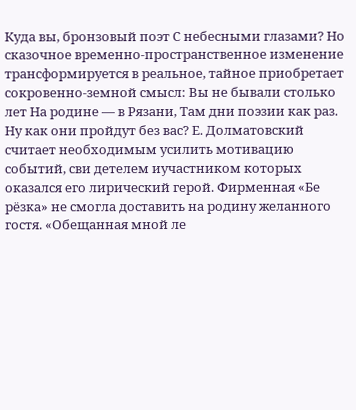Куда вы, бронзовый поэт С небесными глазами? Но сказочное временно-пространственное изменение трансформируется в реальное, тайное приобретает сокровенно-земной смысл: Вы не бывали столько лет На родине — в Рязани, Там дни поэзии как раз. Ну как они пройдут без вас? Е. Долматовский считает необходимым усилить мотивацию событий, сви детелем иучастником которых оказался его лирический герой. Фирменная «Бе рёзка» не смогла доставить на родину желанного гостя. «Обещанная мной ле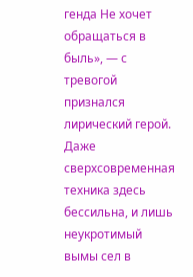генда Не хочет обращаться в быль», — с тревогой признался лирический герой. Даже сверхсовременная техника здесь бессильна, и лишь неукротимый вымы сел в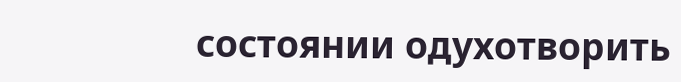состоянии одухотворить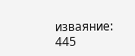изваяние: 445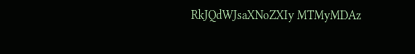RkJQdWJsaXNoZXIy MTMyMDAz